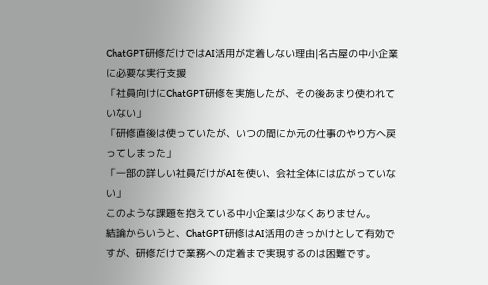ChatGPT研修だけではAI活用が定着しない理由|名古屋の中小企業に必要な実行支援
「社員向けにChatGPT研修を実施したが、その後あまり使われていない」
「研修直後は使っていたが、いつの間にか元の仕事のやり方へ戻ってしまった」
「一部の詳しい社員だけがAIを使い、会社全体には広がっていない」
このような課題を抱えている中小企業は少なくありません。
結論からいうと、ChatGPT研修はAI活用のきっかけとして有効ですが、研修だけで業務への定着まで実現するのは困難です。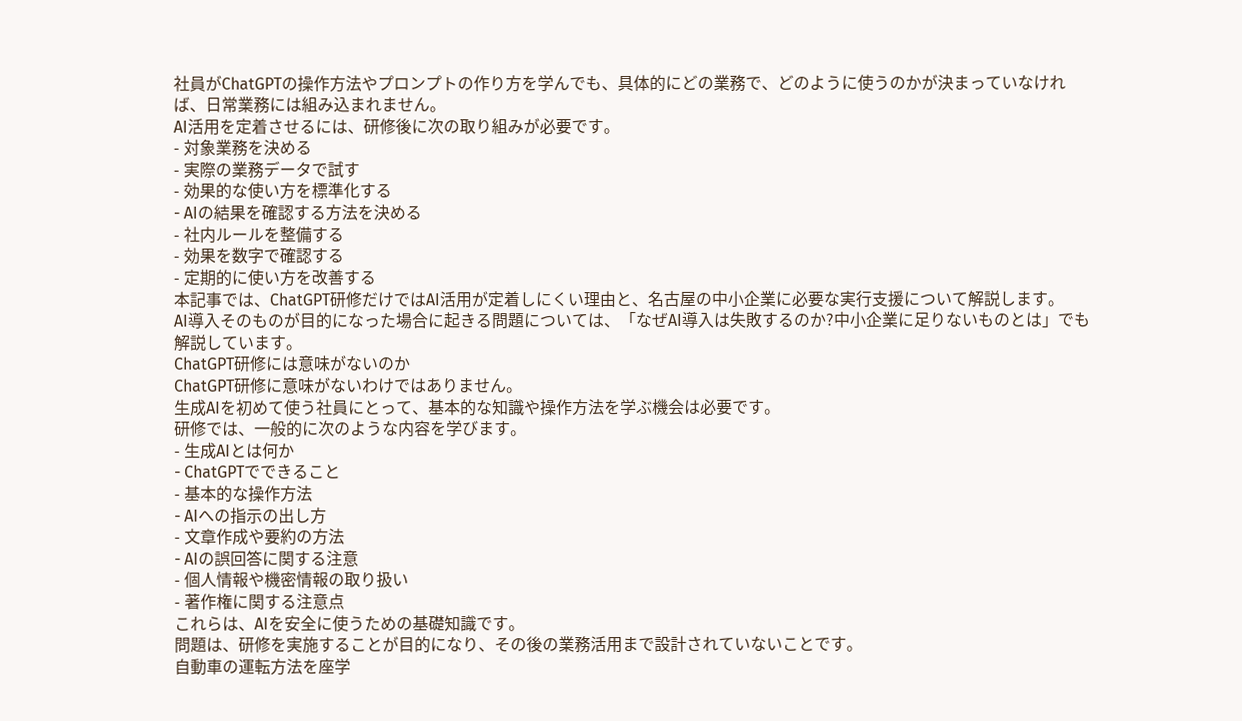社員がChatGPTの操作方法やプロンプトの作り方を学んでも、具体的にどの業務で、どのように使うのかが決まっていなければ、日常業務には組み込まれません。
AI活用を定着させるには、研修後に次の取り組みが必要です。
- 対象業務を決める
- 実際の業務データで試す
- 効果的な使い方を標準化する
- AIの結果を確認する方法を決める
- 社内ルールを整備する
- 効果を数字で確認する
- 定期的に使い方を改善する
本記事では、ChatGPT研修だけではAI活用が定着しにくい理由と、名古屋の中小企業に必要な実行支援について解説します。
AI導入そのものが目的になった場合に起きる問題については、「なぜAI導入は失敗するのか?中小企業に足りないものとは」でも解説しています。
ChatGPT研修には意味がないのか
ChatGPT研修に意味がないわけではありません。
生成AIを初めて使う社員にとって、基本的な知識や操作方法を学ぶ機会は必要です。
研修では、一般的に次のような内容を学びます。
- 生成AIとは何か
- ChatGPTでできること
- 基本的な操作方法
- AIへの指示の出し方
- 文章作成や要約の方法
- AIの誤回答に関する注意
- 個人情報や機密情報の取り扱い
- 著作権に関する注意点
これらは、AIを安全に使うための基礎知識です。
問題は、研修を実施することが目的になり、その後の業務活用まで設計されていないことです。
自動車の運転方法を座学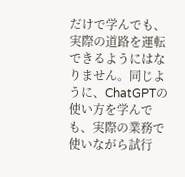だけで学んでも、実際の道路を運転できるようにはなりません。同じように、ChatGPTの使い方を学んでも、実際の業務で使いながら試行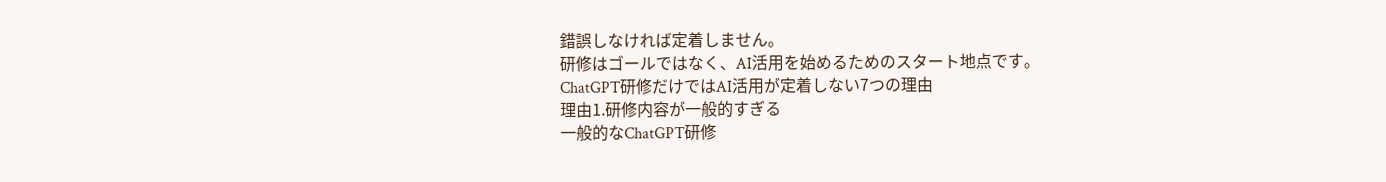錯誤しなければ定着しません。
研修はゴールではなく、AI活用を始めるためのスタート地点です。
ChatGPT研修だけではAI活用が定着しない7つの理由
理由1.研修内容が一般的すぎる
一般的なChatGPT研修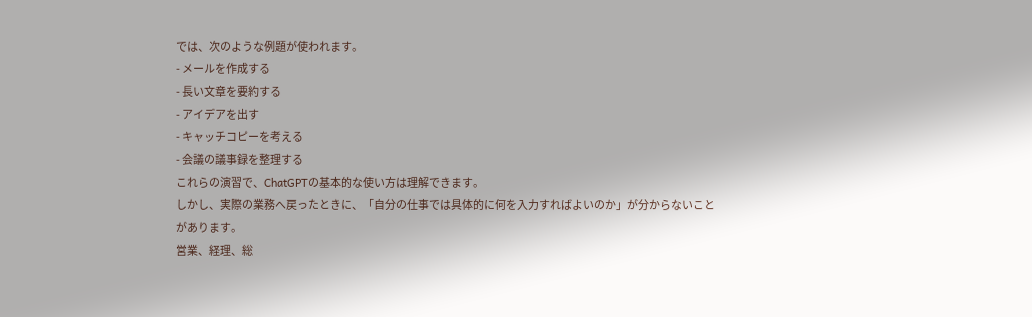では、次のような例題が使われます。
- メールを作成する
- 長い文章を要約する
- アイデアを出す
- キャッチコピーを考える
- 会議の議事録を整理する
これらの演習で、ChatGPTの基本的な使い方は理解できます。
しかし、実際の業務へ戻ったときに、「自分の仕事では具体的に何を入力すればよいのか」が分からないことがあります。
営業、経理、総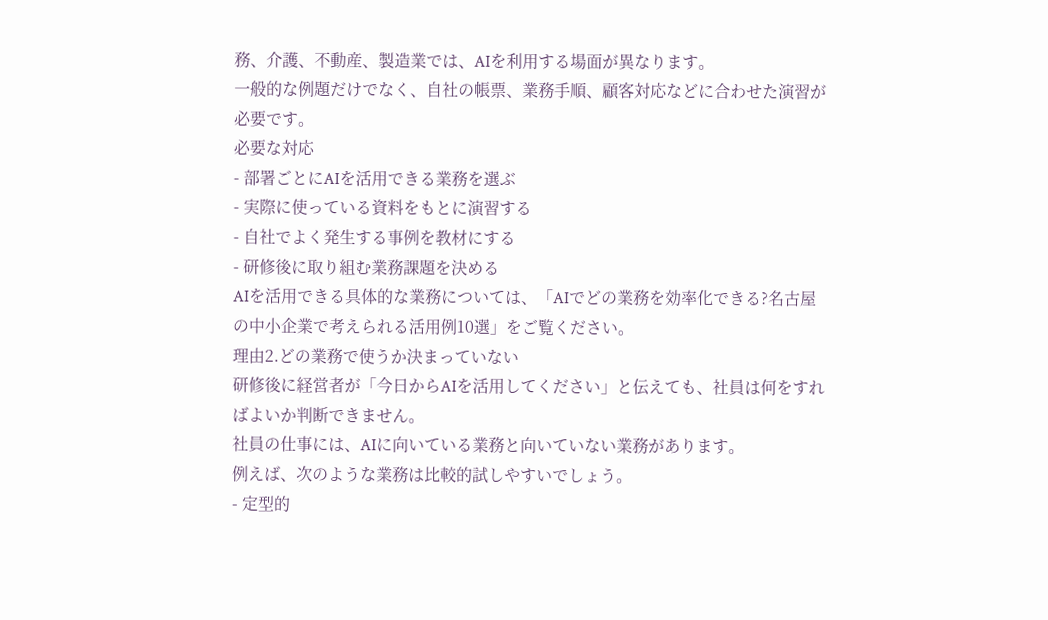務、介護、不動産、製造業では、AIを利用する場面が異なります。
一般的な例題だけでなく、自社の帳票、業務手順、顧客対応などに合わせた演習が必要です。
必要な対応
- 部署ごとにAIを活用できる業務を選ぶ
- 実際に使っている資料をもとに演習する
- 自社でよく発生する事例を教材にする
- 研修後に取り組む業務課題を決める
AIを活用できる具体的な業務については、「AIでどの業務を効率化できる?名古屋の中小企業で考えられる活用例10選」をご覧ください。
理由2.どの業務で使うか決まっていない
研修後に経営者が「今日からAIを活用してください」と伝えても、社員は何をすればよいか判断できません。
社員の仕事には、AIに向いている業務と向いていない業務があります。
例えば、次のような業務は比較的試しやすいでしょう。
- 定型的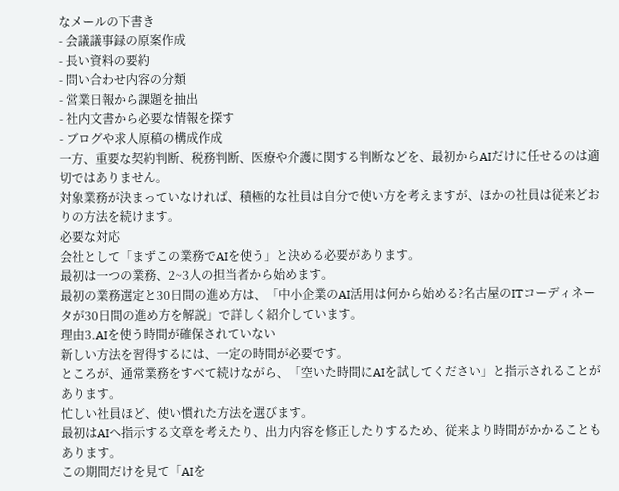なメールの下書き
- 会議議事録の原案作成
- 長い資料の要約
- 問い合わせ内容の分類
- 営業日報から課題を抽出
- 社内文書から必要な情報を探す
- ブログや求人原稿の構成作成
一方、重要な契約判断、税務判断、医療や介護に関する判断などを、最初からAIだけに任せるのは適切ではありません。
対象業務が決まっていなければ、積極的な社員は自分で使い方を考えますが、ほかの社員は従来どおりの方法を続けます。
必要な対応
会社として「まずこの業務でAIを使う」と決める必要があります。
最初は一つの業務、2~3人の担当者から始めます。
最初の業務選定と30日間の進め方は、「中小企業のAI活用は何から始める?名古屋のITコーディネータが30日間の進め方を解説」で詳しく紹介しています。
理由3.AIを使う時間が確保されていない
新しい方法を習得するには、一定の時間が必要です。
ところが、通常業務をすべて続けながら、「空いた時間にAIを試してください」と指示されることがあります。
忙しい社員ほど、使い慣れた方法を選びます。
最初はAIへ指示する文章を考えたり、出力内容を修正したりするため、従来より時間がかかることもあります。
この期間だけを見て「AIを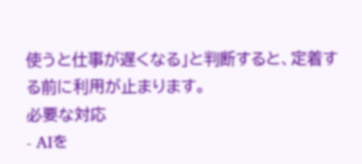使うと仕事が遅くなる」と判断すると、定着する前に利用が止まります。
必要な対応
- AIを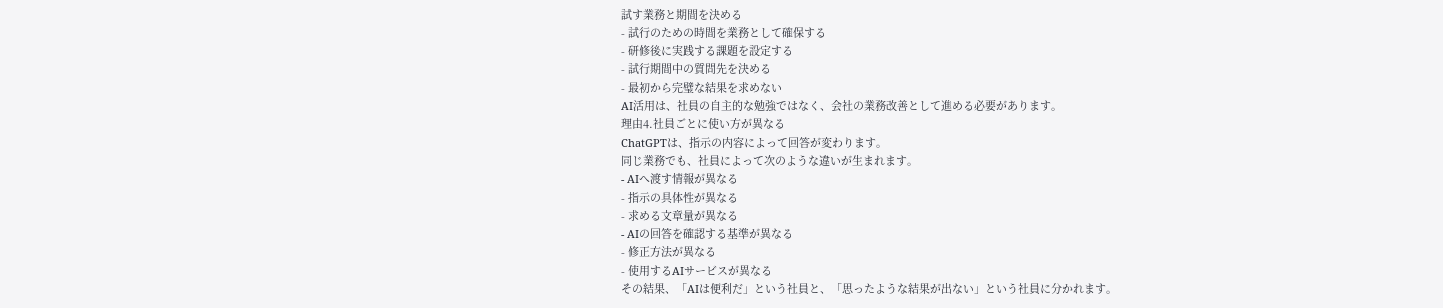試す業務と期間を決める
- 試行のための時間を業務として確保する
- 研修後に実践する課題を設定する
- 試行期間中の質問先を決める
- 最初から完璧な結果を求めない
AI活用は、社員の自主的な勉強ではなく、会社の業務改善として進める必要があります。
理由4.社員ごとに使い方が異なる
ChatGPTは、指示の内容によって回答が変わります。
同じ業務でも、社員によって次のような違いが生まれます。
- AIへ渡す情報が異なる
- 指示の具体性が異なる
- 求める文章量が異なる
- AIの回答を確認する基準が異なる
- 修正方法が異なる
- 使用するAIサービスが異なる
その結果、「AIは便利だ」という社員と、「思ったような結果が出ない」という社員に分かれます。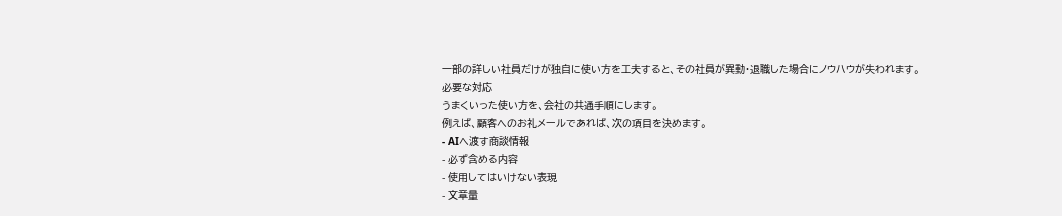一部の詳しい社員だけが独自に使い方を工夫すると、その社員が異動・退職した場合にノウハウが失われます。
必要な対応
うまくいった使い方を、会社の共通手順にします。
例えば、顧客へのお礼メールであれば、次の項目を決めます。
- AIへ渡す商談情報
- 必ず含める内容
- 使用してはいけない表現
- 文章量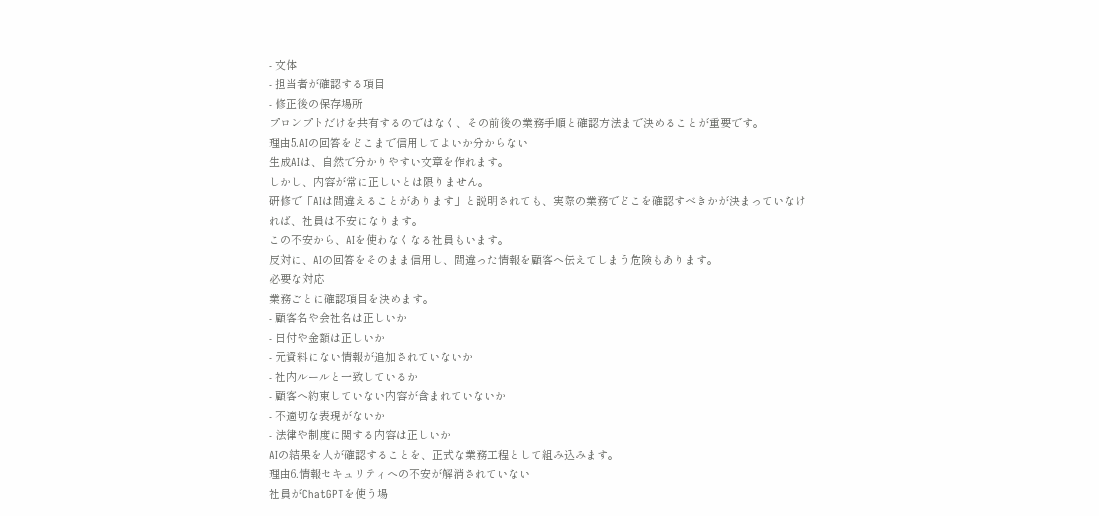- 文体
- 担当者が確認する項目
- 修正後の保存場所
プロンプトだけを共有するのではなく、その前後の業務手順と確認方法まで決めることが重要です。
理由5.AIの回答をどこまで信用してよいか分からない
生成AIは、自然で分かりやすい文章を作れます。
しかし、内容が常に正しいとは限りません。
研修で「AIは間違えることがあります」と説明されても、実際の業務でどこを確認すべきかが決まっていなければ、社員は不安になります。
この不安から、AIを使わなくなる社員もいます。
反対に、AIの回答をそのまま信用し、間違った情報を顧客へ伝えてしまう危険もあります。
必要な対応
業務ごとに確認項目を決めます。
- 顧客名や会社名は正しいか
- 日付や金額は正しいか
- 元資料にない情報が追加されていないか
- 社内ルールと一致しているか
- 顧客へ約束していない内容が含まれていないか
- 不適切な表現がないか
- 法律や制度に関する内容は正しいか
AIの結果を人が確認することを、正式な業務工程として組み込みます。
理由6.情報セキュリティへの不安が解消されていない
社員がChatGPTを使う場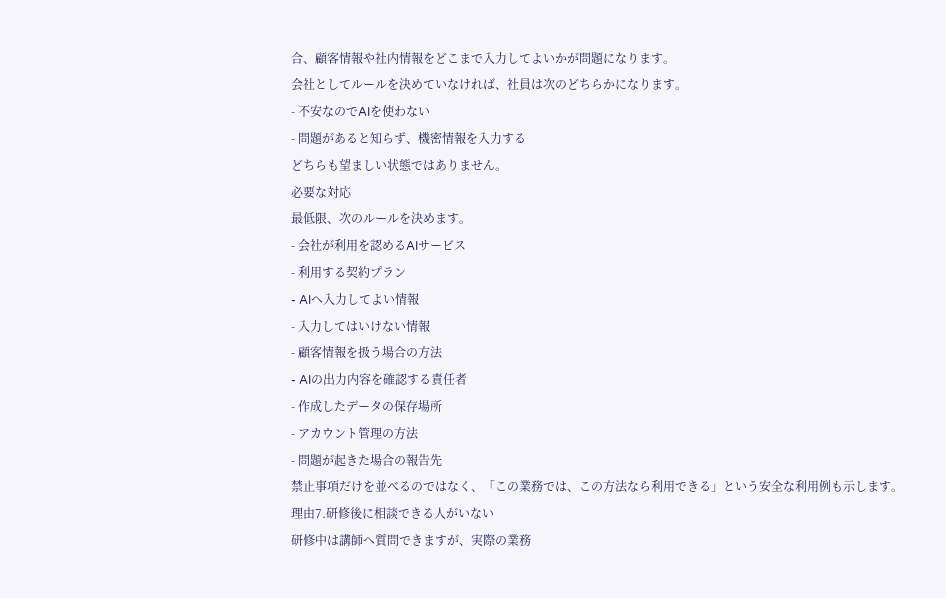合、顧客情報や社内情報をどこまで入力してよいかが問題になります。
会社としてルールを決めていなければ、社員は次のどちらかになります。
- 不安なのでAIを使わない
- 問題があると知らず、機密情報を入力する
どちらも望ましい状態ではありません。
必要な対応
最低限、次のルールを決めます。
- 会社が利用を認めるAIサービス
- 利用する契約プラン
- AIへ入力してよい情報
- 入力してはいけない情報
- 顧客情報を扱う場合の方法
- AIの出力内容を確認する責任者
- 作成したデータの保存場所
- アカウント管理の方法
- 問題が起きた場合の報告先
禁止事項だけを並べるのではなく、「この業務では、この方法なら利用できる」という安全な利用例も示します。
理由7.研修後に相談できる人がいない
研修中は講師へ質問できますが、実際の業務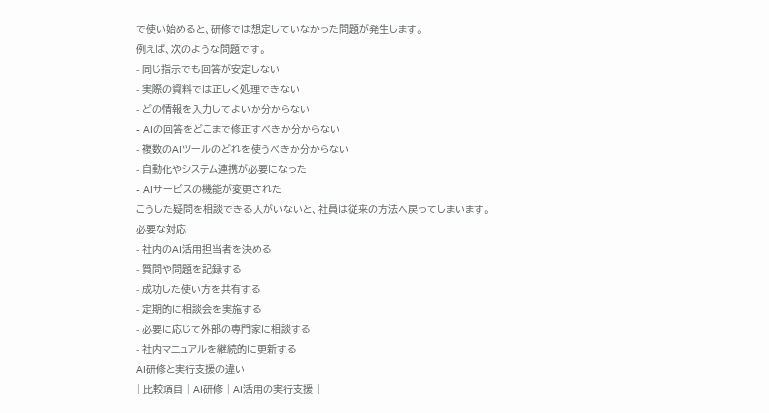で使い始めると、研修では想定していなかった問題が発生します。
例えば、次のような問題です。
- 同じ指示でも回答が安定しない
- 実際の資料では正しく処理できない
- どの情報を入力してよいか分からない
- AIの回答をどこまで修正すべきか分からない
- 複数のAIツールのどれを使うべきか分からない
- 自動化やシステム連携が必要になった
- AIサービスの機能が変更された
こうした疑問を相談できる人がいないと、社員は従来の方法へ戻ってしまいます。
必要な対応
- 社内のAI活用担当者を決める
- 質問や問題を記録する
- 成功した使い方を共有する
- 定期的に相談会を実施する
- 必要に応じて外部の専門家に相談する
- 社内マニュアルを継続的に更新する
AI研修と実行支援の違い
| 比較項目 | AI研修 | AI活用の実行支援 |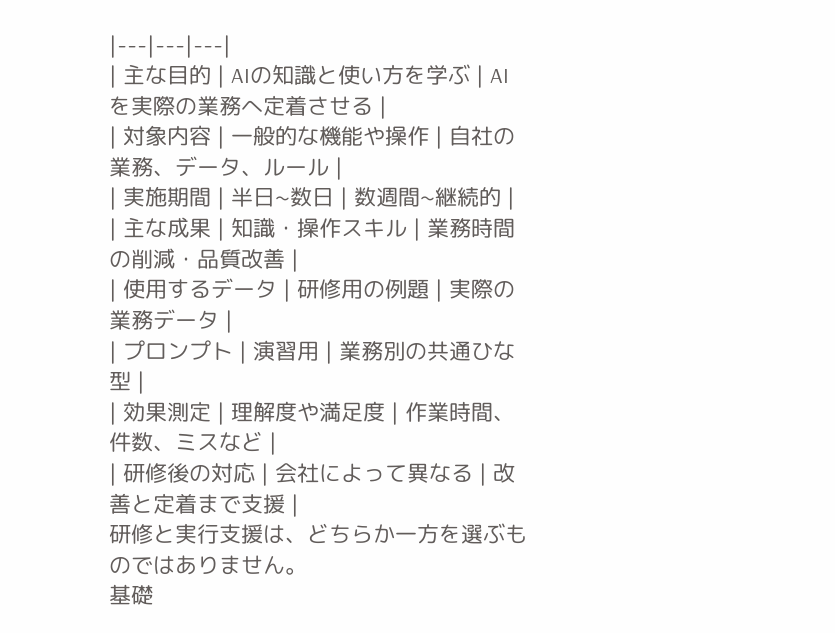|---|---|---|
| 主な目的 | AIの知識と使い方を学ぶ | AIを実際の業務へ定着させる |
| 対象内容 | 一般的な機能や操作 | 自社の業務、データ、ルール |
| 実施期間 | 半日~数日 | 数週間~継続的 |
| 主な成果 | 知識・操作スキル | 業務時間の削減・品質改善 |
| 使用するデータ | 研修用の例題 | 実際の業務データ |
| プロンプト | 演習用 | 業務別の共通ひな型 |
| 効果測定 | 理解度や満足度 | 作業時間、件数、ミスなど |
| 研修後の対応 | 会社によって異なる | 改善と定着まで支援 |
研修と実行支援は、どちらか一方を選ぶものではありません。
基礎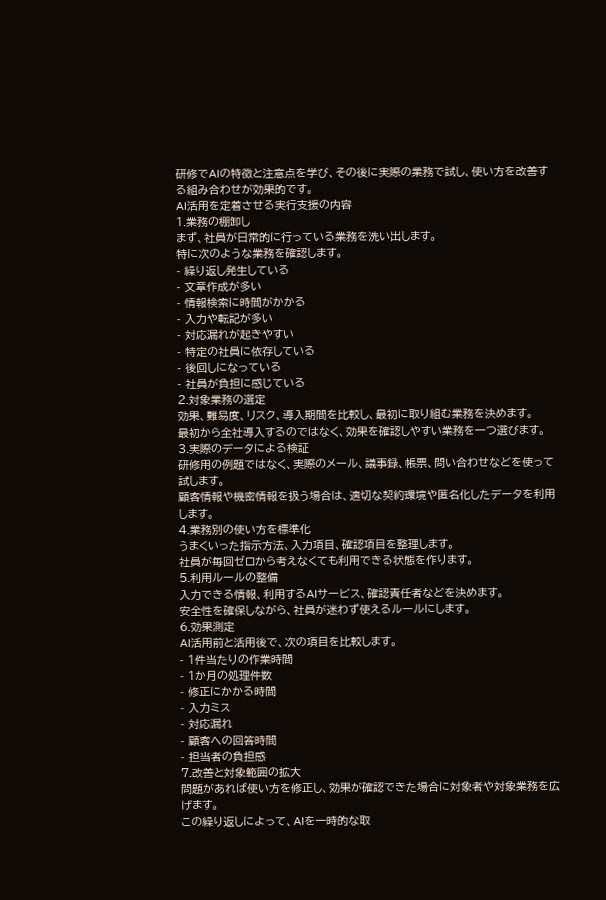研修でAIの特徴と注意点を学び、その後に実際の業務で試し、使い方を改善する組み合わせが効果的です。
AI活用を定着させる実行支援の内容
1.業務の棚卸し
まず、社員が日常的に行っている業務を洗い出します。
特に次のような業務を確認します。
- 繰り返し発生している
- 文章作成が多い
- 情報検索に時間がかかる
- 入力や転記が多い
- 対応漏れが起きやすい
- 特定の社員に依存している
- 後回しになっている
- 社員が負担に感じている
2.対象業務の選定
効果、難易度、リスク、導入期間を比較し、最初に取り組む業務を決めます。
最初から全社導入するのではなく、効果を確認しやすい業務を一つ選びます。
3.実際のデータによる検証
研修用の例題ではなく、実際のメール、議事録、帳票、問い合わせなどを使って試します。
顧客情報や機密情報を扱う場合は、適切な契約環境や匿名化したデータを利用します。
4.業務別の使い方を標準化
うまくいった指示方法、入力項目、確認項目を整理します。
社員が毎回ゼロから考えなくても利用できる状態を作ります。
5.利用ルールの整備
入力できる情報、利用するAIサービス、確認責任者などを決めます。
安全性を確保しながら、社員が迷わず使えるルールにします。
6.効果測定
AI活用前と活用後で、次の項目を比較します。
- 1件当たりの作業時間
- 1か月の処理件数
- 修正にかかる時間
- 入力ミス
- 対応漏れ
- 顧客への回答時間
- 担当者の負担感
7.改善と対象範囲の拡大
問題があれば使い方を修正し、効果が確認できた場合に対象者や対象業務を広げます。
この繰り返しによって、AIを一時的な取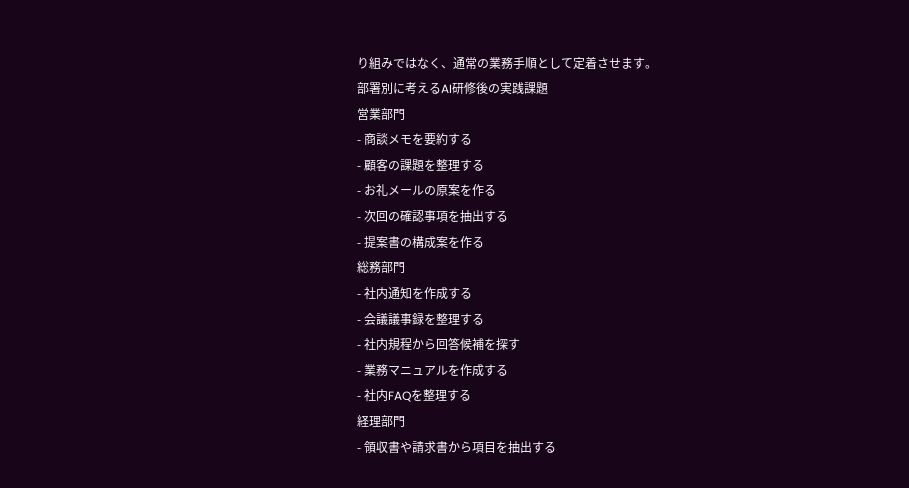り組みではなく、通常の業務手順として定着させます。
部署別に考えるAI研修後の実践課題
営業部門
- 商談メモを要約する
- 顧客の課題を整理する
- お礼メールの原案を作る
- 次回の確認事項を抽出する
- 提案書の構成案を作る
総務部門
- 社内通知を作成する
- 会議議事録を整理する
- 社内規程から回答候補を探す
- 業務マニュアルを作成する
- 社内FAQを整理する
経理部門
- 領収書や請求書から項目を抽出する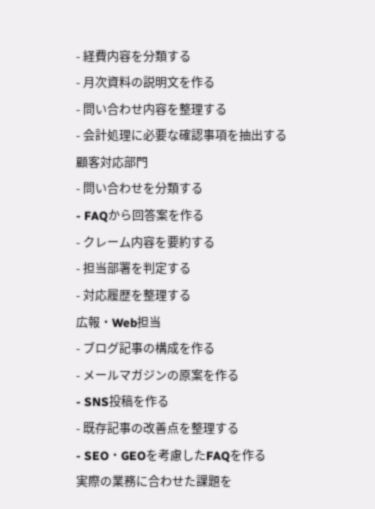- 経費内容を分類する
- 月次資料の説明文を作る
- 問い合わせ内容を整理する
- 会計処理に必要な確認事項を抽出する
顧客対応部門
- 問い合わせを分類する
- FAQから回答案を作る
- クレーム内容を要約する
- 担当部署を判定する
- 対応履歴を整理する
広報・Web担当
- ブログ記事の構成を作る
- メールマガジンの原案を作る
- SNS投稿を作る
- 既存記事の改善点を整理する
- SEO・GEOを考慮したFAQを作る
実際の業務に合わせた課題を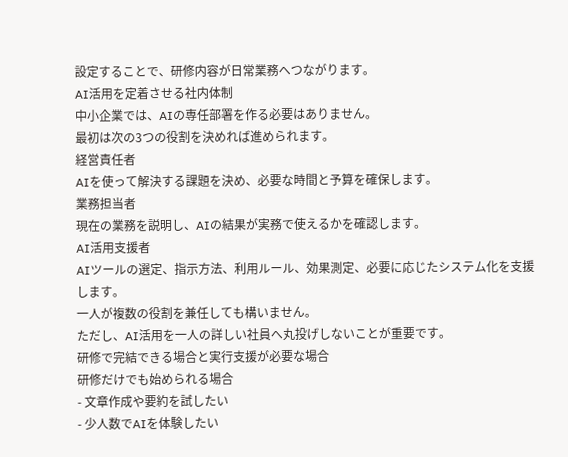設定することで、研修内容が日常業務へつながります。
AI活用を定着させる社内体制
中小企業では、AIの専任部署を作る必要はありません。
最初は次の3つの役割を決めれば進められます。
経営責任者
AIを使って解決する課題を決め、必要な時間と予算を確保します。
業務担当者
現在の業務を説明し、AIの結果が実務で使えるかを確認します。
AI活用支援者
AIツールの選定、指示方法、利用ルール、効果測定、必要に応じたシステム化を支援します。
一人が複数の役割を兼任しても構いません。
ただし、AI活用を一人の詳しい社員へ丸投げしないことが重要です。
研修で完結できる場合と実行支援が必要な場合
研修だけでも始められる場合
- 文章作成や要約を試したい
- 少人数でAIを体験したい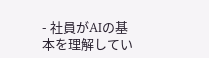- 社員がAIの基本を理解してい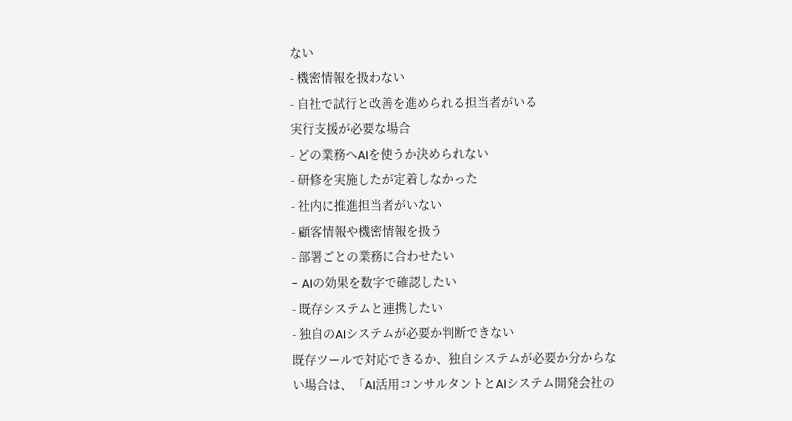ない
- 機密情報を扱わない
- 自社で試行と改善を進められる担当者がいる
実行支援が必要な場合
- どの業務へAIを使うか決められない
- 研修を実施したが定着しなかった
- 社内に推進担当者がいない
- 顧客情報や機密情報を扱う
- 部署ごとの業務に合わせたい
- AIの効果を数字で確認したい
- 既存システムと連携したい
- 独自のAIシステムが必要か判断できない
既存ツールで対応できるか、独自システムが必要か分からない場合は、「AI活用コンサルタントとAIシステム開発会社の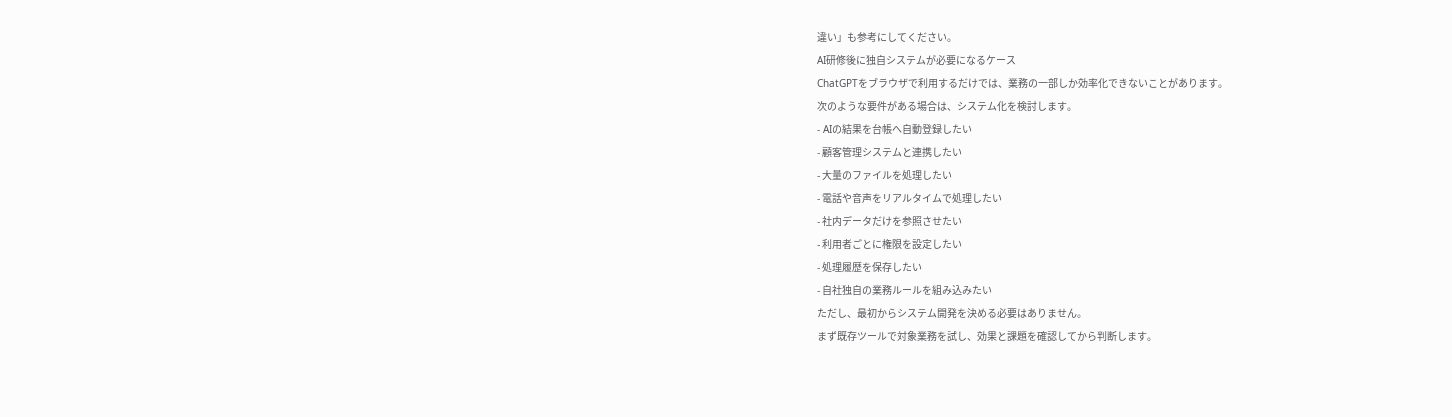違い」も参考にしてください。
AI研修後に独自システムが必要になるケース
ChatGPTをブラウザで利用するだけでは、業務の一部しか効率化できないことがあります。
次のような要件がある場合は、システム化を検討します。
- AIの結果を台帳へ自動登録したい
- 顧客管理システムと連携したい
- 大量のファイルを処理したい
- 電話や音声をリアルタイムで処理したい
- 社内データだけを参照させたい
- 利用者ごとに権限を設定したい
- 処理履歴を保存したい
- 自社独自の業務ルールを組み込みたい
ただし、最初からシステム開発を決める必要はありません。
まず既存ツールで対象業務を試し、効果と課題を確認してから判断します。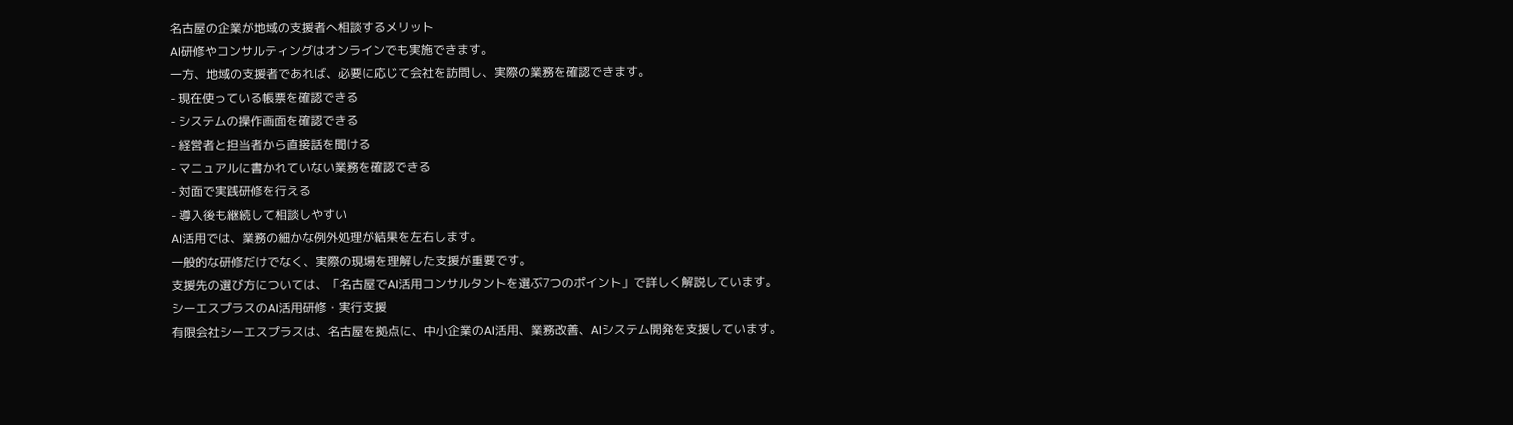名古屋の企業が地域の支援者へ相談するメリット
AI研修やコンサルティングはオンラインでも実施できます。
一方、地域の支援者であれば、必要に応じて会社を訪問し、実際の業務を確認できます。
- 現在使っている帳票を確認できる
- システムの操作画面を確認できる
- 経営者と担当者から直接話を聞ける
- マニュアルに書かれていない業務を確認できる
- 対面で実践研修を行える
- 導入後も継続して相談しやすい
AI活用では、業務の細かな例外処理が結果を左右します。
一般的な研修だけでなく、実際の現場を理解した支援が重要です。
支援先の選び方については、「名古屋でAI活用コンサルタントを選ぶ7つのポイント」で詳しく解説しています。
シーエスプラスのAI活用研修・実行支援
有限会社シーエスプラスは、名古屋を拠点に、中小企業のAI活用、業務改善、AIシステム開発を支援しています。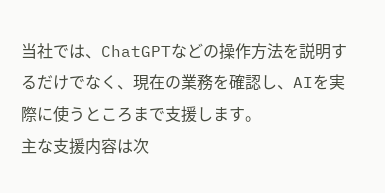当社では、ChatGPTなどの操作方法を説明するだけでなく、現在の業務を確認し、AIを実際に使うところまで支援します。
主な支援内容は次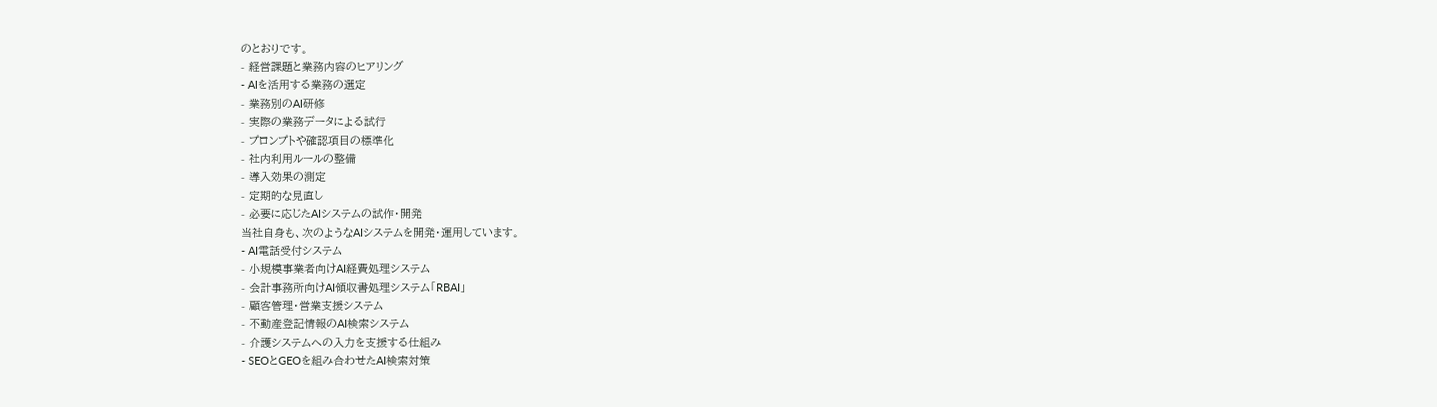のとおりです。
- 経営課題と業務内容のヒアリング
- AIを活用する業務の選定
- 業務別のAI研修
- 実際の業務データによる試行
- プロンプトや確認項目の標準化
- 社内利用ルールの整備
- 導入効果の測定
- 定期的な見直し
- 必要に応じたAIシステムの試作・開発
当社自身も、次のようなAIシステムを開発・運用しています。
- AI電話受付システム
- 小規模事業者向けAI経費処理システム
- 会計事務所向けAI領収書処理システム「RBAI」
- 顧客管理・営業支援システム
- 不動産登記情報のAI検索システム
- 介護システムへの入力を支援する仕組み
- SEOとGEOを組み合わせたAI検索対策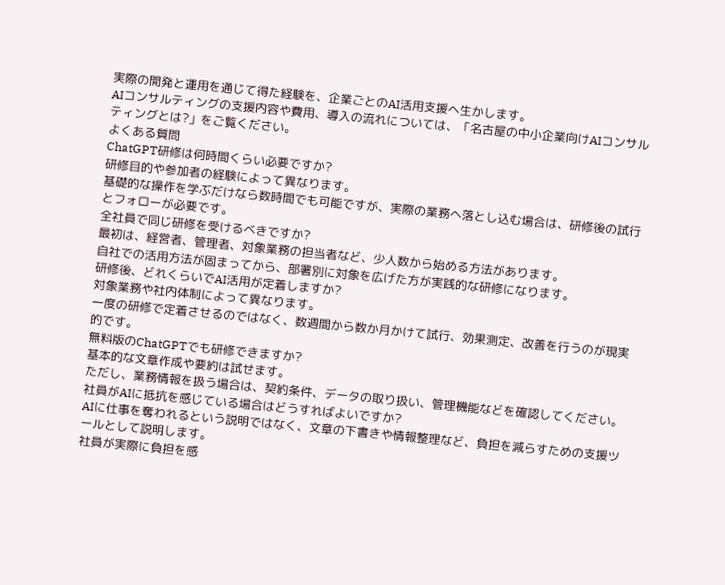実際の開発と運用を通じて得た経験を、企業ごとのAI活用支援へ生かします。
AIコンサルティングの支援内容や費用、導入の流れについては、「名古屋の中小企業向けAIコンサルティングとは?」をご覧ください。
よくある質問
ChatGPT研修は何時間くらい必要ですか?
研修目的や参加者の経験によって異なります。
基礎的な操作を学ぶだけなら数時間でも可能ですが、実際の業務へ落とし込む場合は、研修後の試行とフォローが必要です。
全社員で同じ研修を受けるべきですか?
最初は、経営者、管理者、対象業務の担当者など、少人数から始める方法があります。
自社での活用方法が固まってから、部署別に対象を広げた方が実践的な研修になります。
研修後、どれくらいでAI活用が定着しますか?
対象業務や社内体制によって異なります。
一度の研修で定着させるのではなく、数週間から数か月かけて試行、効果測定、改善を行うのが現実的です。
無料版のChatGPTでも研修できますか?
基本的な文章作成や要約は試せます。
ただし、業務情報を扱う場合は、契約条件、データの取り扱い、管理機能などを確認してください。
社員がAIに抵抗を感じている場合はどうすればよいですか?
AIに仕事を奪われるという説明ではなく、文章の下書きや情報整理など、負担を減らすための支援ツールとして説明します。
社員が実際に負担を感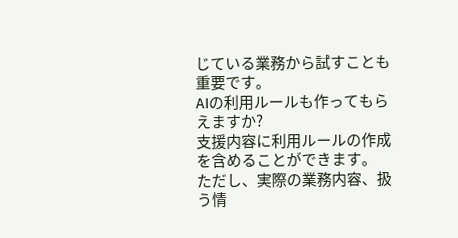じている業務から試すことも重要です。
AIの利用ルールも作ってもらえますか?
支援内容に利用ルールの作成を含めることができます。
ただし、実際の業務内容、扱う情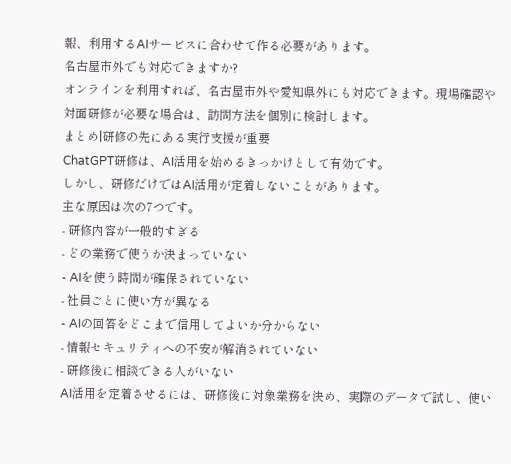報、利用するAIサービスに合わせて作る必要があります。
名古屋市外でも対応できますか?
オンラインを利用すれば、名古屋市外や愛知県外にも対応できます。現場確認や対面研修が必要な場合は、訪問方法を個別に検討します。
まとめ|研修の先にある実行支援が重要
ChatGPT研修は、AI活用を始めるきっかけとして有効です。
しかし、研修だけではAI活用が定着しないことがあります。
主な原因は次の7つです。
- 研修内容が一般的すぎる
- どの業務で使うか決まっていない
- AIを使う時間が確保されていない
- 社員ごとに使い方が異なる
- AIの回答をどこまで信用してよいか分からない
- 情報セキュリティへの不安が解消されていない
- 研修後に相談できる人がいない
AI活用を定着させるには、研修後に対象業務を決め、実際のデータで試し、使い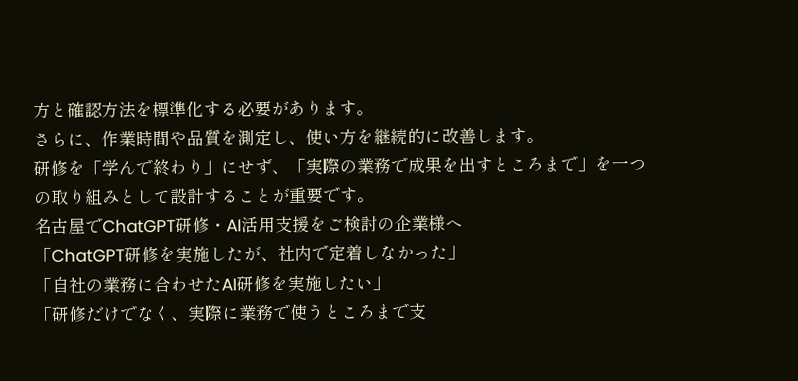方と確認方法を標準化する必要があります。
さらに、作業時間や品質を測定し、使い方を継続的に改善します。
研修を「学んで終わり」にせず、「実際の業務で成果を出すところまで」を一つの取り組みとして設計することが重要です。
名古屋でChatGPT研修・AI活用支援をご検討の企業様へ
「ChatGPT研修を実施したが、社内で定着しなかった」
「自社の業務に合わせたAI研修を実施したい」
「研修だけでなく、実際に業務で使うところまで支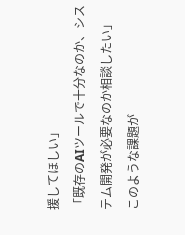援してほしい」
「既存のAIツールで十分なのか、システム開発が必要なのか相談したい」
このような課題が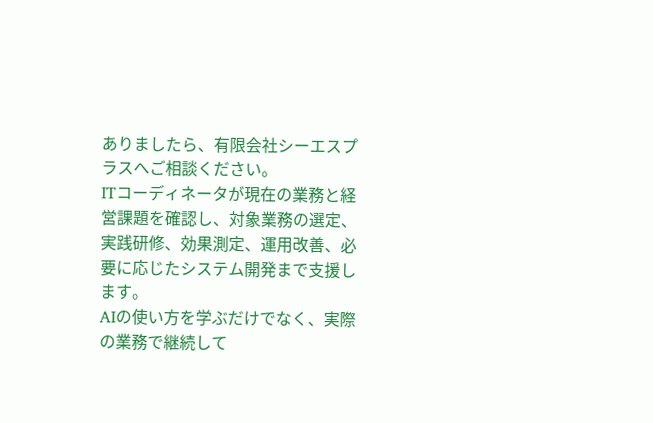ありましたら、有限会社シーエスプラスへご相談ください。
ITコーディネータが現在の業務と経営課題を確認し、対象業務の選定、実践研修、効果測定、運用改善、必要に応じたシステム開発まで支援します。
AIの使い方を学ぶだけでなく、実際の業務で継続して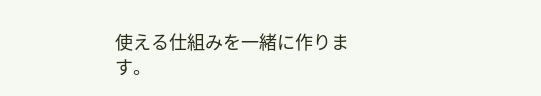使える仕組みを一緒に作ります。